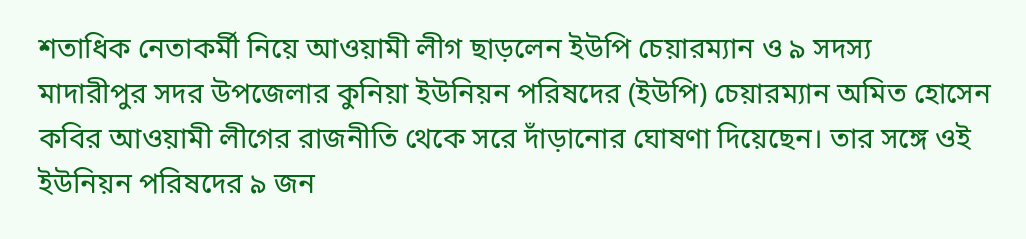শতাধিক নেতাকর্মী নিয়ে আওয়ামী লীগ ছাড়লেন ইউপি চেয়ারম্যান ও ৯ সদস্য
মাদারীপুর সদর উপজেলার কুনিয়া ইউনিয়ন পরিষদের (ইউপি) চেয়ারম্যান অমিত হোসেন কবির আওয়ামী লীগের রাজনীতি থেকে সরে দাঁড়ানোর ঘোষণা দিয়েছেন। তার সঙ্গে ওই ইউনিয়ন পরিষদের ৯ জন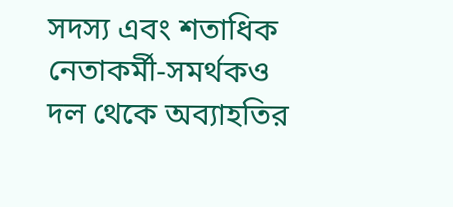সদস্য এবং শতাধিক নেতাকর্মী-সমর্থকও দল থেকে অব্যাহতির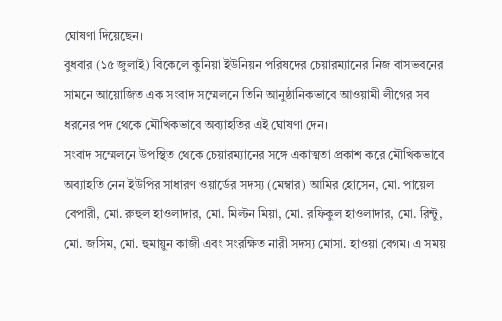ঘোষণা দিয়েছেন।
বুধবার (১৫ জুলাই) বিকেলে কুনিয়া ইউনিয়ন পরিষদের চেয়ারম্যানের নিজ বাসভবনের সামনে আয়োজিত এক সংবাদ সম্মেলনে তিনি আনুষ্ঠানিকভাবে আওয়ামী লীগের সব ধরনের পদ থেকে মৌখিকভাবে অব্যাহতির এই ঘোষণা দেন।
সংবাদ সম্মেলনে উপস্থিত থেকে চেয়ারম্যানের সঙ্গে একাত্মতা প্রকাশ করে মৌখিকভাবে অব্যাহতি নেন ইউপির সাধারণ ওয়ার্ডের সদস্য (মেম্বার) আমির হোসেন, মো. পায়েল বেপারী, মো. রুহুল হাওলাদার, মো. মিল্টন মিয়া, মো. রফিকুল হাওলাদার, মো. রিন্টু, মো. জসিম, মো. হুমায়ুন কাজী এবং সংরক্ষিত নারী সদস্য মোসা. হাওয়া বেগম। এ সময়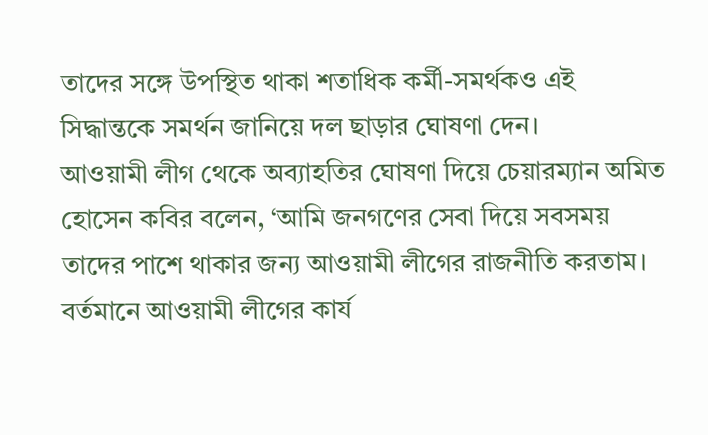তাদের সঙ্গে উপস্থিত থাকা শতাধিক কর্মী-সমর্থকও এই সিদ্ধান্তকে সমর্থন জানিয়ে দল ছাড়ার ঘোষণা দেন।
আওয়ামী লীগ থেকে অব্যাহতির ঘোষণা দিয়ে চেয়ারম্যান অমিত হোসেন কবির বলেন, ‘আমি জনগণের সেবা দিয়ে সবসময় তাদের পাশে থাকার জন্য আওয়ামী লীগের রাজনীতি করতাম। বর্তমানে আওয়ামী লীগের কার্য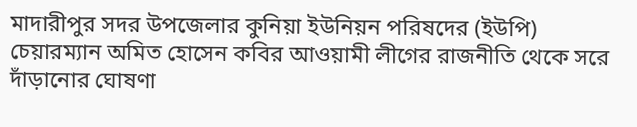মাদারীপুর সদর উপজেলার কুনিয়া ইউনিয়ন পরিষদের (ইউপি) চেয়ারম্যান অমিত হোসেন কবির আওয়ামী লীগের রাজনীতি থেকে সরে দাঁড়ানোর ঘোষণা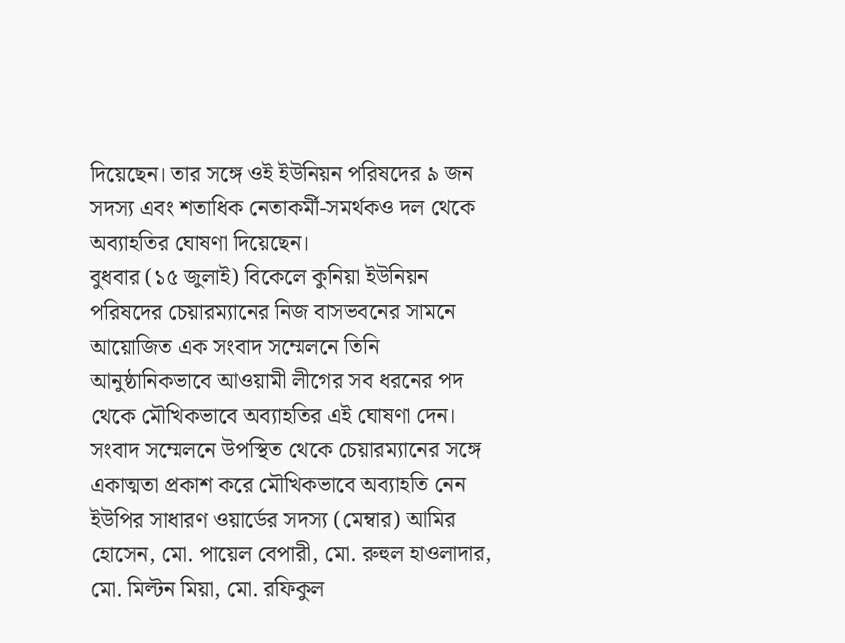দিয়েছেন। তার সঙ্গে ওই ইউনিয়ন পরিষদের ৯ জন সদস্য এবং শতাধিক নেতাকর্মী-সমর্থকও দল থেকে অব্যাহতির ঘোষণা দিয়েছেন।
বুধবার (১৫ জুলাই) বিকেলে কুনিয়া ইউনিয়ন পরিষদের চেয়ারম্যানের নিজ বাসভবনের সামনে আয়োজিত এক সংবাদ সম্মেলনে তিনি আনুষ্ঠানিকভাবে আওয়ামী লীগের সব ধরনের পদ থেকে মৌখিকভাবে অব্যাহতির এই ঘোষণা দেন।
সংবাদ সম্মেলনে উপস্থিত থেকে চেয়ারম্যানের সঙ্গে একাত্মতা প্রকাশ করে মৌখিকভাবে অব্যাহতি নেন ইউপির সাধারণ ওয়ার্ডের সদস্য (মেম্বার) আমির হোসেন, মো. পায়েল বেপারী, মো. রুহুল হাওলাদার, মো. মিল্টন মিয়া, মো. রফিকুল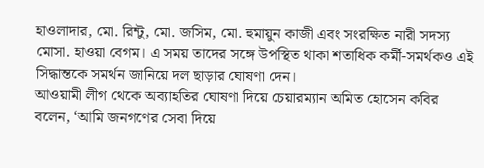হাওলাদার, মো. রিন্টু, মো. জসিম, মো. হুমায়ুন কাজী এবং সংরক্ষিত নারী সদস্য মোসা. হাওয়া বেগম। এ সময় তাদের সঙ্গে উপস্থিত থাকা শতাধিক কর্মী-সমর্থকও এই সিদ্ধান্তকে সমর্থন জানিয়ে দল ছাড়ার ঘোষণা দেন।
আওয়ামী লীগ থেকে অব্যাহতির ঘোষণা দিয়ে চেয়ারম্যান অমিত হোসেন কবির বলেন, ‘আমি জনগণের সেবা দিয়ে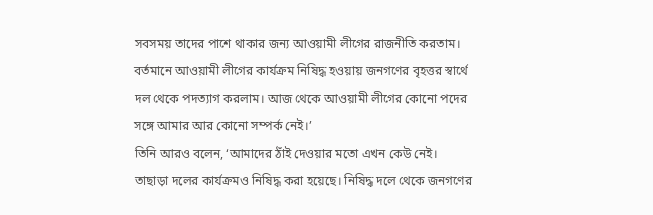সবসময় তাদের পাশে থাকার জন্য আওয়ামী লীগের রাজনীতি করতাম। বর্তমানে আওয়ামী লীগের কার্যক্রম নিষিদ্ধ হওয়ায় জনগণের বৃহত্তর স্বার্থে দল থেকে পদত্যাগ করলাম। আজ থেকে আওয়ামী লীগের কোনো পদের সঙ্গে আমার আর কোনো সম্পর্ক নেই।’
তিনি আরও বলেন, ‘আমাদের ঠাঁই দেওয়ার মতো এখন কেউ নেই। তাছাড়া দলের কার্যক্রমও নিষিদ্ধ করা হয়েছে। নিষিদ্ধ দলে থেকে জনগণের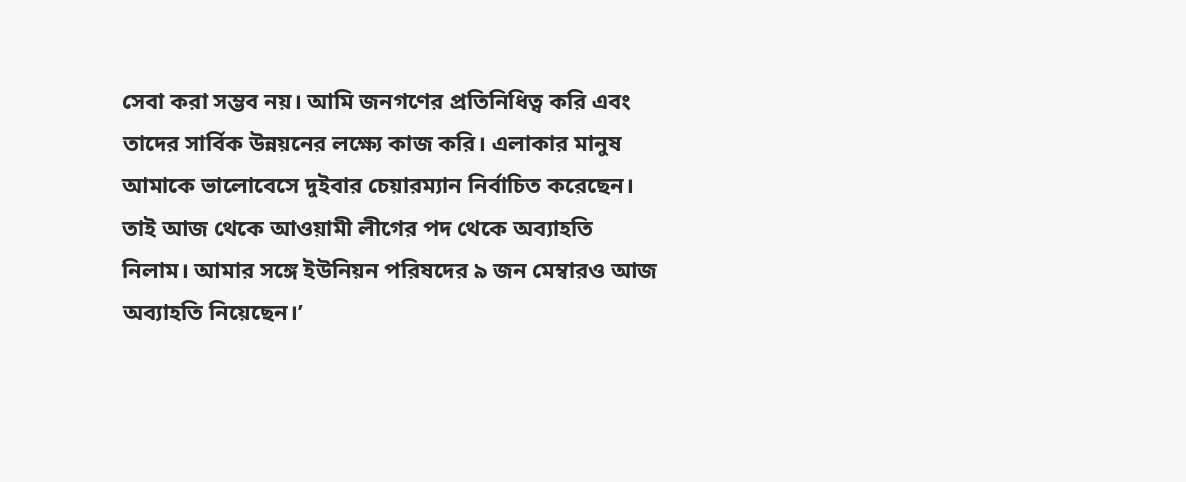সেবা করা সম্ভব নয়। আমি জনগণের প্রতিনিধিত্ব করি এবং তাদের সার্বিক উন্নয়নের লক্ষ্যে কাজ করি। এলাকার মানুষ আমাকে ভালোবেসে দুইবার চেয়ারম্যান নির্বাচিত করেছেন। তাই আজ থেকে আওয়ামী লীগের পদ থেকে অব্যাহতি নিলাম। আমার সঙ্গে ইউনিয়ন পরিষদের ৯ জন মেম্বারও আজ অব্যাহতি নিয়েছেন।’